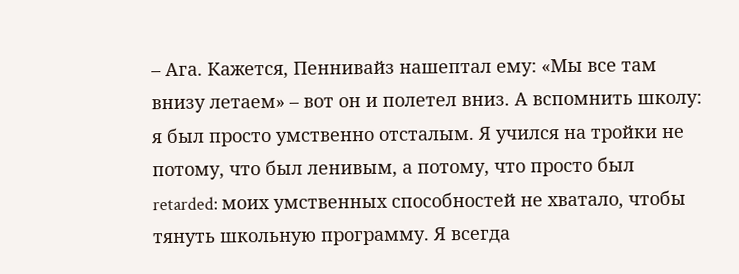– Ага. Кажется, Пеннивайз нашептал ему: «Мы все там внизу летаем» – вот он и полетел вниз. А вспомнить школу: я был просто умственно отсталым. Я учился на тройки не потому, что был ленивым, а потому, что просто был retarded: моих умственных способностей не хватало, чтобы тянуть школьную программу. Я всегда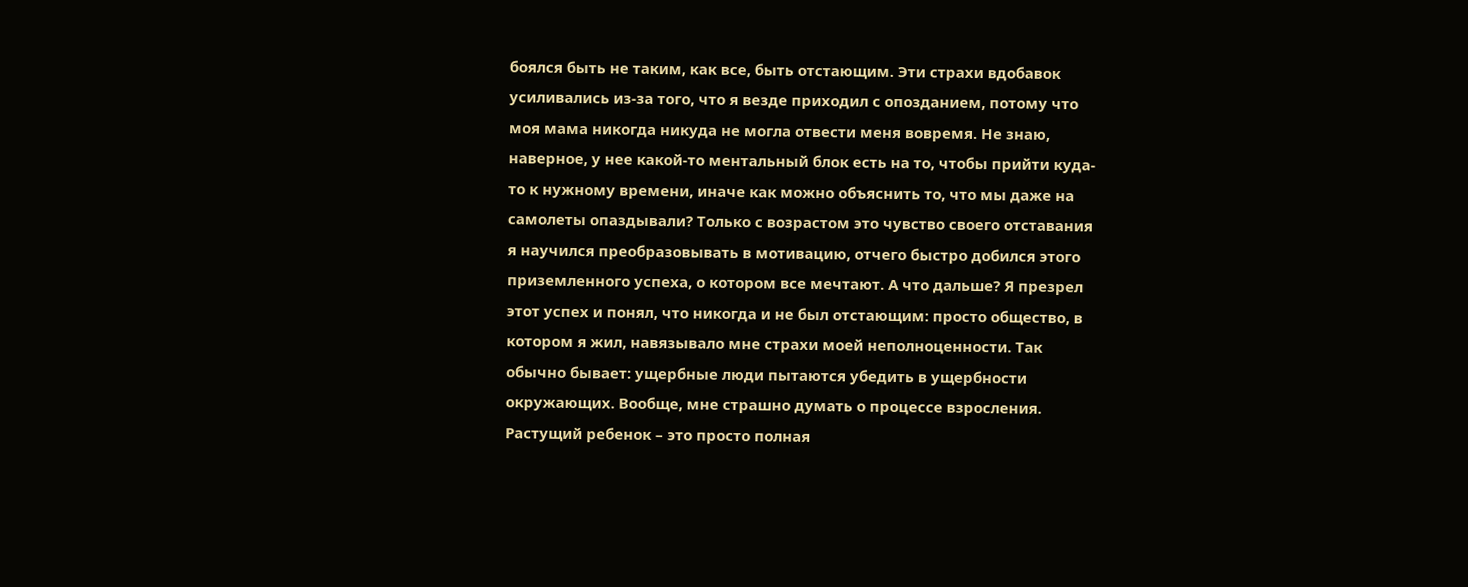боялся быть не таким, как все, быть отстающим. Эти страхи вдобавок усиливались из-за того, что я везде приходил с опозданием, потому что моя мама никогда никуда не могла отвести меня вовремя. Не знаю, наверное, у нее какой-то ментальный блок есть на то, чтобы прийти куда-то к нужному времени, иначе как можно объяснить то, что мы даже на самолеты опаздывали? Только с возрастом это чувство своего отставания я научился преобразовывать в мотивацию, отчего быстро добился этого приземленного успеха, о котором все мечтают. А что дальше? Я презрел этот успех и понял, что никогда и не был отстающим: просто общество, в котором я жил, навязывало мне страхи моей неполноценности. Так обычно бывает: ущербные люди пытаются убедить в ущербности окружающих. Вообще, мне страшно думать о процессе взросления. Растущий ребенок – это просто полная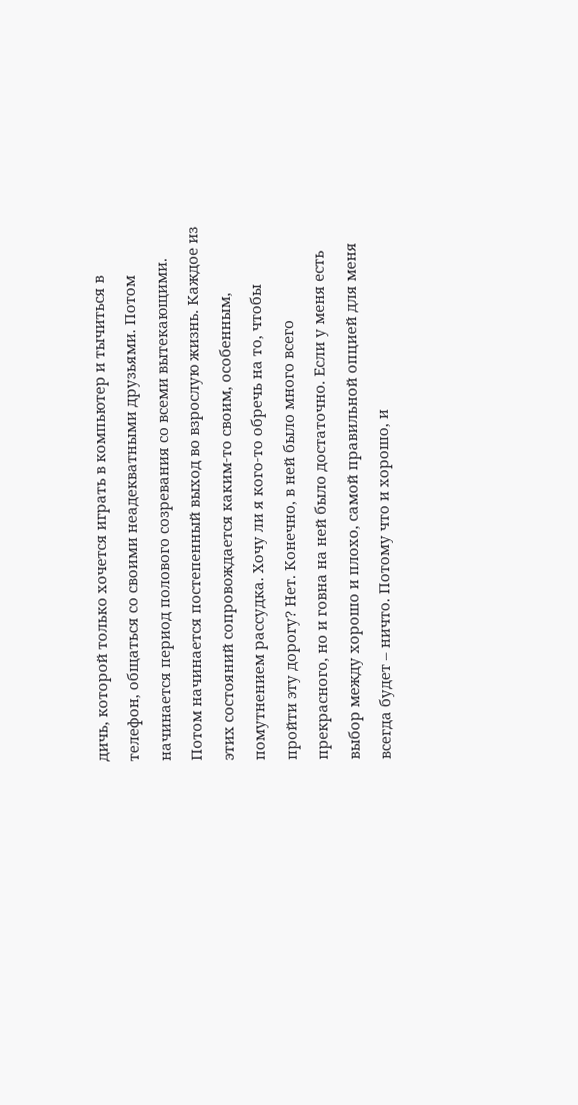дичь, которой только хочется играть в компьютер и тычиться в телефон, общаться со своими неадекватными друзьями. Потом начинается период полового созревания со всеми вытекающими. Потом начинается постепенный выход во взрослую жизнь. Каждое из этих состояний сопровождается каким-то своим, особенным, помутнением рассудка. Хочу ли я кого-то обречь на то, чтобы пройти эту дорогу? Нет. Конечно, в ней было много всего прекрасного, но и говна на ней было достаточно. Если у меня есть выбор между хорошо и плохо, самой правильной опцией для меня всегда будет – ничто. Потому что и хорошо, и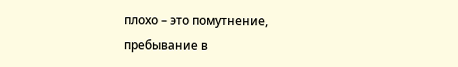плохо – это помутнение, пребывание в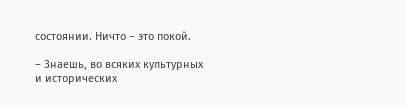состоянии. Ничто – это покой.

– Знаешь, во всяких культурных и исторических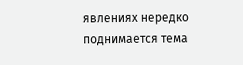явлениях нередко поднимается тема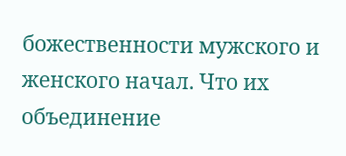божественности мужского и женского начал. Что их объединение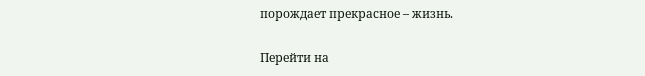порождает прекрасное – жизнь.

Перейти на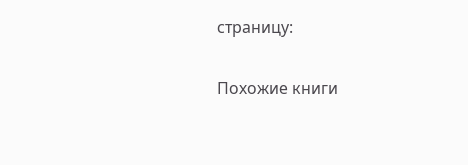страницу:

Похожие книги